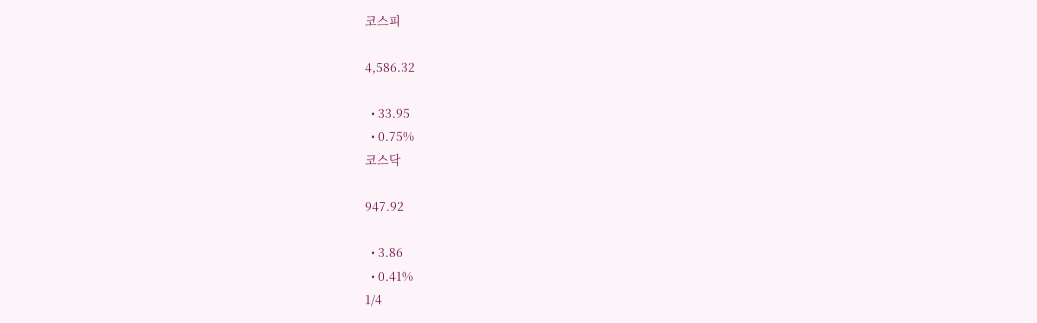코스피

4,586.32

  • 33.95
  • 0.75%
코스닥

947.92

  • 3.86
  • 0.41%
1/4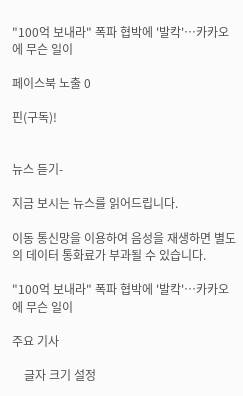"100억 보내라" 폭파 협박에 '발칵'…카카오에 무슨 일이

페이스북 노출 0

핀(구독)!


뉴스 듣기-

지금 보시는 뉴스를 읽어드립니다.

이동 통신망을 이용하여 음성을 재생하면 별도의 데이터 통화료가 부과될 수 있습니다.

"100억 보내라" 폭파 협박에 '발칵'…카카오에 무슨 일이

주요 기사

    글자 크기 설정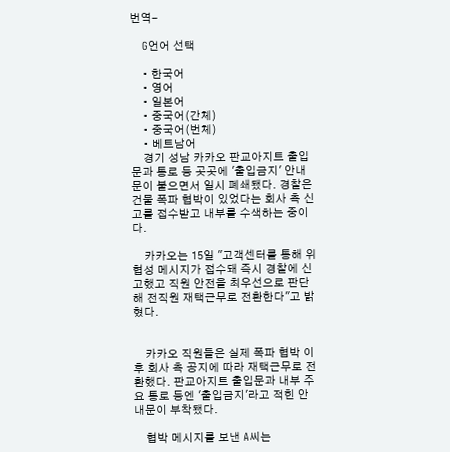번역-

    G언어 선택

    • 한국어
    • 영어
    • 일본어
    • 중국어(간체)
    • 중국어(번체)
    • 베트남어
    경기 성남 카카오 판교아지트 출입문과 통로 등 곳곳에 '출입금지' 안내문이 붙으면서 일시 폐쇄됐다. 경찰은 건물 폭파 협박이 있었다는 회사 측 신고를 접수받고 내부를 수색하는 중이다.

    카카오는 15일 "고객센터를 통해 위협성 메시지가 접수돼 즉시 경찰에 신고했고 직원 안전을 최우선으로 판단해 전직원 재택근무로 전환한다"고 밝혔다.


    카카오 직원들은 실제 폭파 협박 이후 회사 측 공지에 따라 재택근무로 전환했다. 판교아지트 출입문과 내부 주요 통로 등엔 '출입금지'라고 적힌 안내문이 부착됐다.

    협박 메시지를 보낸 A씨는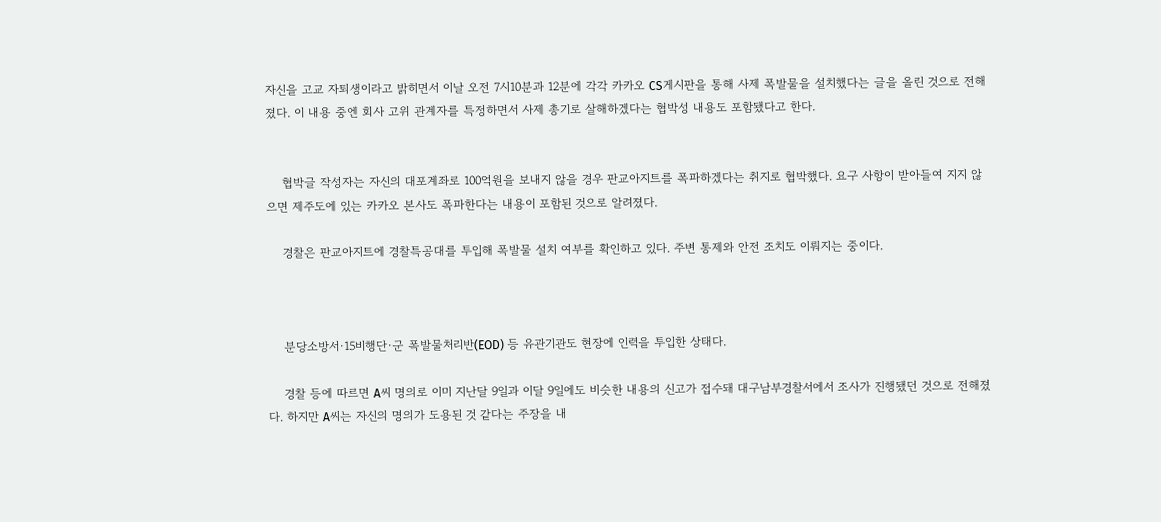자신을 고교 자퇴생이라고 밝히면서 이날 오전 7시10분과 12분에 각각 카카오 CS게시판을 통해 사제 폭발물을 설치했다는 글을 올린 것으로 전해졌다. 이 내용 중엔 회사 고위 관계자를 특정하면서 사제 총기로 살해하겠다는 협박성 내용도 포함됐다고 한다.


    협박글 작성자는 자신의 대포계좌로 100억원을 보내지 않을 경우 판교아지트를 폭파하겠다는 취지로 협박했다. 요구 사항이 받아들여 지지 않으면 제주도에 있는 카카오 본사도 폭파한다는 내용이 포함된 것으로 알려졌다.

    경찰은 판교아지트에 경찰특공대를 투입해 폭발물 설치 여부를 확인하고 있다. 주변 통제와 안전 조치도 이뤄지는 중이다.



    분당소방서·15비행단·군 폭발물처리반(EOD) 등 유관기관도 현장에 인력을 투입한 상태다.

    경찰 등에 따르면 A씨 명의로 이미 지난달 9일과 이달 9일에도 비슷한 내용의 신고가 접수돼 대구남부경찰서에서 조사가 진행됐던 것으로 전해졌다. 하지만 A씨는 자신의 명의가 도용된 것 같다는 주장을 내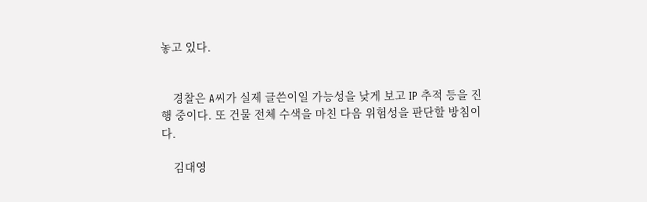놓고 있다.


    경찰은 A씨가 실제 글쓴이일 가능성을 낮게 보고 IP 추적 등을 진행 중이다. 또 건물 전체 수색을 마친 다음 위험성을 판단할 방침이다.

    김대영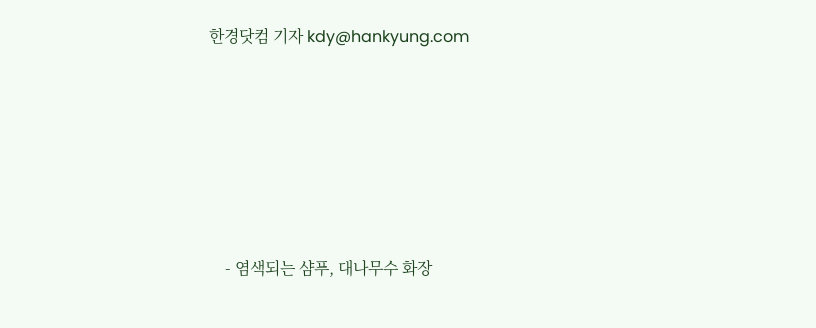한경닷컴 기자 kdy@hankyung.com






    - 염색되는 샴푸, 대나무수 화장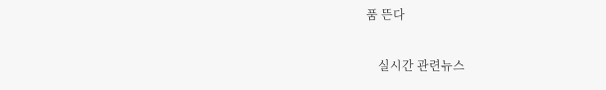품 뜬다

    실시간 관련뉴스